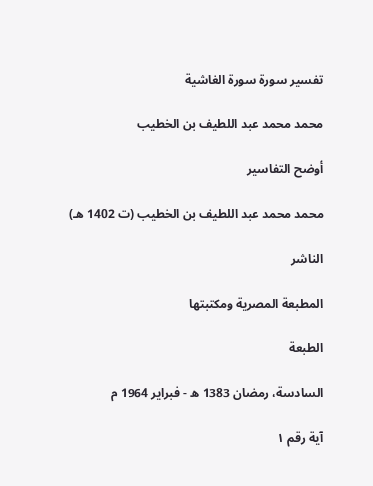تفسير سورة سورة الغاشية

محمد محمد عبد اللطيف بن الخطيب

أوضح التفاسير

محمد محمد عبد اللطيف بن الخطيب (ت 1402 هـ)

الناشر

المطبعة المصرية ومكتبتها

الطبعة

السادسة، رمضان 1383 ه - فبراير 1964 م

آية رقم ١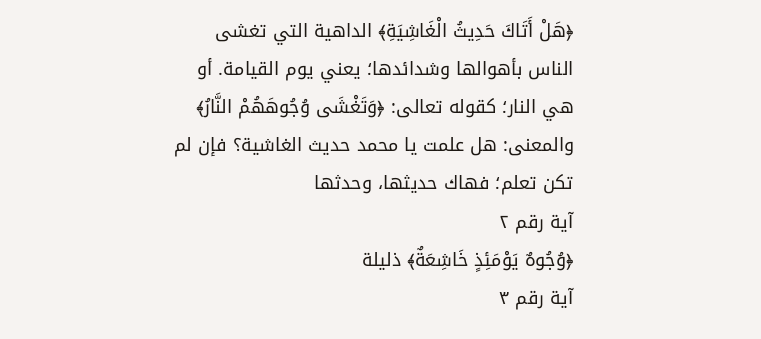﴿هَلْ أَتَاكَ حَدِيثُ الْغَاشِيَةِ﴾ الداهية التي تغشى الناس بأهوالها وشدائدها؛ يعني يوم القيامة. أو هي النار؛ كقوله تعالى: ﴿وَتَغْشَى وُجُوهَهُمْ النَّارُ﴾ والمعنى: هل علمت يا محمد حديث الغاشية؟ فإن لم تكن تعلم؛ فهاك حديثها، وحدثها
آية رقم ٢
﴿وُجُوهٌ يَوْمَئِذٍ خَاشِعَةٌ﴾ ذليلة
آية رقم ٣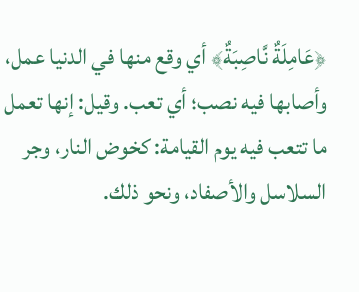﴿عَامِلَةٌ نَّاصِبَةٌ﴾ أي وقع منها في الدنيا عمل، وأصابها فيه نصب؛ أي تعب. وقيل: إنها تعمل ما تتعب فيه يوم القيامة: كخوض النار، وجر السلاسل والأصفاد، ونحو ذلك.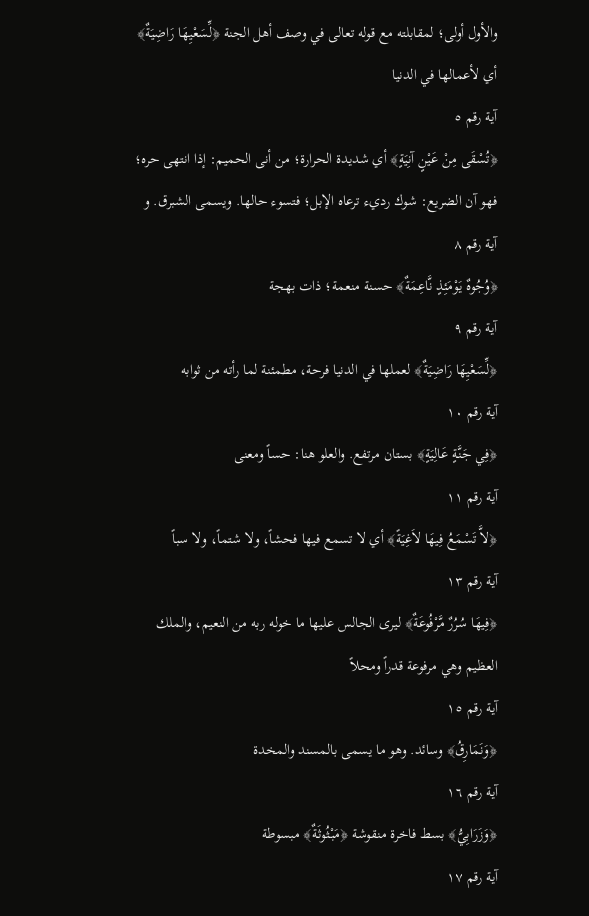والأول أولى؛ لمقابلته مع قوله تعالى في وصف أهل الجنة ﴿لِّسَعْيِهَا رَاضِيَةٌ﴾ أي لأعمالها في الدنيا
آية رقم ٥
﴿تُسْقَى مِنْ عَيْنٍ آنِيَةٍ﴾ أي شديدة الحرارة؛ من أنى الحميم: إذا انتهى حره؛ فهو آن الضريع: شوك رديء ترعاه الإبل؛ فتسوء حالها. ويسمى الشبرق. و
آية رقم ٨
﴿وُجُوهٌ يَوْمَئِذٍ نَّاعِمَةٌ﴾ حسنة منعمة؛ ذات بهجة
آية رقم ٩
﴿لِّسَعْيِهَا رَاضِيَةٌ﴾ لعملها في الدنيا فرحة، مطمئنة لما رأته من ثوابه
آية رقم ١٠
﴿فِي جَنَّةٍ عَالِيَةٍ﴾ بستان مرتفع. والعلو هنا: حساً ومعنى
آية رقم ١١
﴿لاَّ تَسْمَعُ فِيهَا لاَغِيَةً﴾ أي لا تسمع فيها فحشاً، ولا شتماً، ولا سباً
آية رقم ١٣
﴿فِيهَا سُرُرٌ مَّرْفُوعَةٌ﴾ ليرى الجالس عليها ما خوله ربه من النعيم، والملك العظيم وهي مرفوعة قدراً ومحلاً
آية رقم ١٥
﴿وَنَمَارِقُ﴾ وسائد. وهو ما يسمى بالمسند والمخدة
آية رقم ١٦
﴿وَزَرَابِيُّ﴾ بسط فاخرة منقوشة ﴿مَبْثُوثَةٌ﴾ مبسوطة
آية رقم ١٧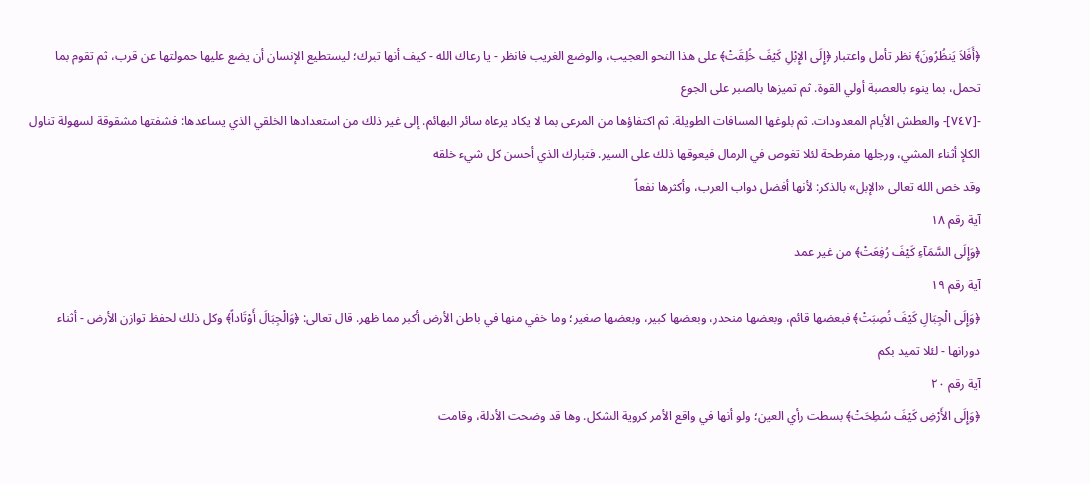﴿أَفَلاَ يَنظُرُونَ﴾ نظر تأمل واعتبار ﴿إِلَى الإِبْلِ كَيْفَ خُلِقَتْ﴾ على هذا النحو العجيب، والوضع الغريب فانظر - يا رعاك الله - كيف أنها تبرك؛ ليستطيع الإنسان أن يضع عليها حمولتها عن قرب، ثم تقوم بما تحمل، بما ينوء بالعصبة أولي القوة. ثم تميزها بالصبر على الجوع
-[٧٤٧]- والعطش الأيام المعدودات. ثم بلوغها المسافات الطويلة. ثم اكتفاؤها من المرعى بما لا يكاد يرعاه سائر البهائم. إلى غير ذلك من استعدادها الخلقي الذي يساعدها: فشفتها مشقوقة لسهولة تناول الكلإ أثناء المشي، ورجلها مفرطحة لئلا تغوص في الرمال فيعوقها ذلك على السير. فتبارك الذي أحسن كل شيء خلقه
وقد خص الله تعالى «الإبل» بالذكر: لأنها أفضل دواب العرب، وأكثرها نفعاً
آية رقم ١٨
﴿وَإِلَى السَّمَآءِ كَيْفَ رُفِعَتْ﴾ من غير عمد
آية رقم ١٩
﴿وَإِلَى الْجِبَالِ كَيْفَ نُصِبَتْ﴾ فبعضها قائم، وبعضها منحدر، وبعضها كبير، وبعضها صغير؛ وما خفي منها في باطن الأرض أكبر مما ظهر. قال تعالى: ﴿وَالْجِبَالَ أَوْتَاداً﴾ وكل ذلك لحفظ توازن الأرض - أثناء دورانها - لئلا تميد بكم
آية رقم ٢٠
﴿وَإِلَى الأَرْضِ كَيْفَ سُطِحَتْ﴾ بسطت رأي العين؛ ولو أنها في واقع الأمر كروية الشكل. وها قد وضحت الأدلة، وقامت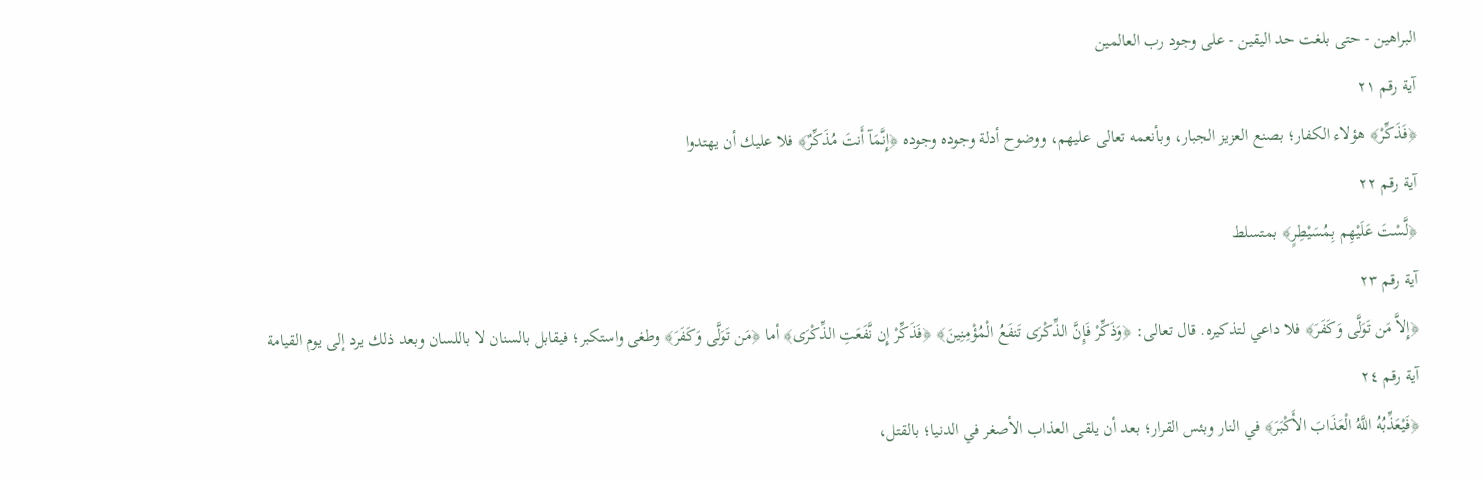البراهين - حتى بلغت حد اليقين - على وجود رب العالمين
آية رقم ٢١
﴿فَذَكِّرْ﴾ هؤلاء الكفار؛ بصنع العزيز الجبار، وبأنعمه تعالى عليهم، ووضوح أدلة وجوده وجوده ﴿إِنَّمَآ أَنتَ مُذَكِّرٌ﴾ فلا عليك أن يهتدوا
آية رقم ٢٢
﴿لَّسْتَ عَلَيْهِم بِمُسَيْطِرٍ﴾ بمتسلط
آية رقم ٢٣
﴿إِلاَّ مَن تَوَلَّى وَكَفَرَ﴾ فلا داعي لتذكيره. قال تعالى: ﴿وَذَكِّرْ فَإِنَّ الذِّكْرَى تَنفَعُ الْمُؤْمِنِينَ﴾ ﴿فَذَكِّرْ إِن نَّفَعَتِ الذِّكْرَى﴾ أما ﴿مَن تَوَلَّى وَكَفَرَ﴾ وطغى واستكبر؛ فيقابل بالسنان لا باللسان وبعد ذلك يرد إلى يوم القيامة
آية رقم ٢٤
﴿فَيْعَذِّبُهُ اللَّهُ الْعَذَابَ الأَكْبَرَ﴾ في النار وبئس القرار؛ بعد أن يلقى العذاب الأصغر في الدنيا؛ بالقتل،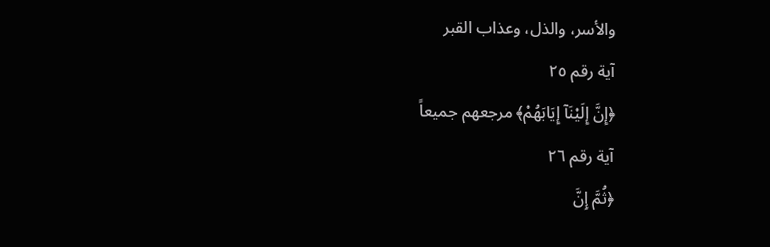والأسر، والذل، وعذاب القبر
آية رقم ٢٥
﴿إِنَّ إِلَيْنَآ إِيَابَهُمْ﴾ مرجعهم جميعاً
آية رقم ٢٦
﴿ثُمَّ إِنَّ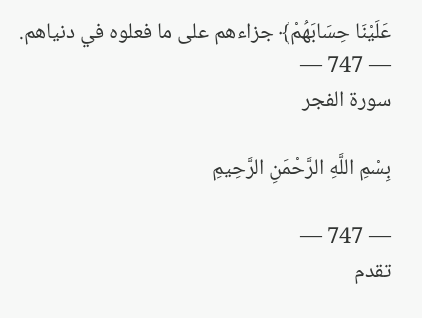عَلَيْنَا حِسَابَهُمْ﴾ جزاءهم على ما فعلوه في دنياهم.
— 747 —
سورة الفجر

بِسْمِ اللَّهِ الرَّحْمَنِ الرَّحِيمِ

— 747 —
تقدم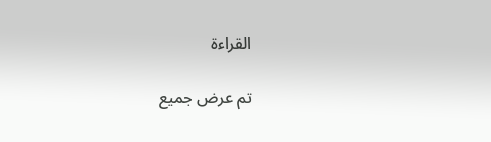القراءة

تم عرض جميع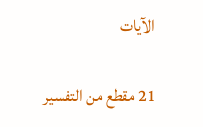الآيات

21 مقطع من التفسير